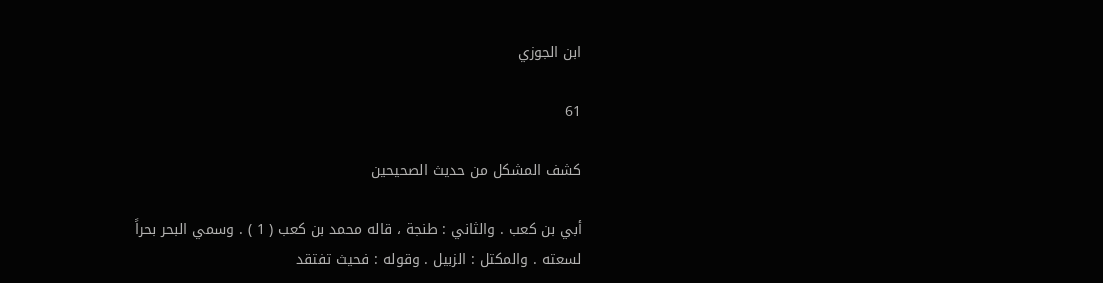ابن الجوزي

61

كشف المشكل من حديث الصحيحين

أبي بن كعب . والثاني : طنجة ، قاله محمد بن كعب ( 1 ) . وسمي البحر بحراً لسعته . والمكتل : الزبيل . وقوله : فحيث تفتقد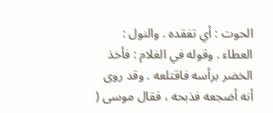الحوت : أي تفقده . والنول : العطاء . وقوله في الغلام : فأخذ الخضر برأسه فاقتلعه . وقد روى أنه أضجعه فذبحه ، فقال موسى (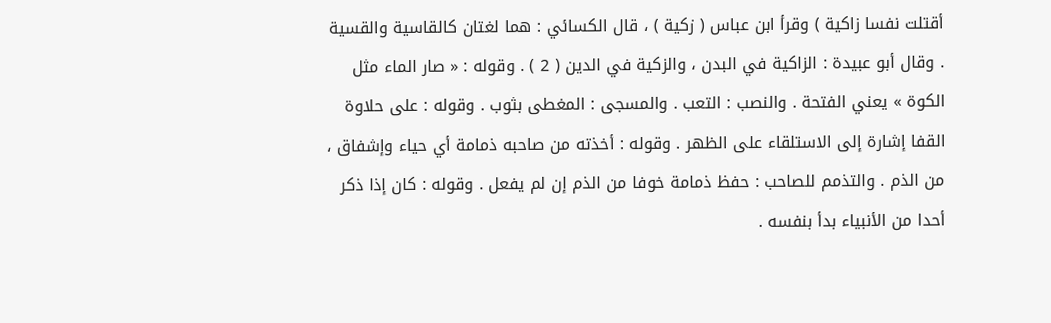أقتلت نفسا زاكية ) وقرأ ابن عباس ( زكية ) ، قال الكسائي : هما لغتان كالقاسية والقسية . وقال أبو عبيدة : الزاكية في البدن ، والزكية في الدين ( 2 ) . وقوله : « صار الماء مثل الكوة » يعني الفتحة . والنصب : التعب . والمسجى : المغطى بثوب . وقوله : على حلاوة القفا إشارة إلى الاستلقاء على الظهر . وقوله : أخذته من صاحبه ذمامة أي حياء وإشفاق ، من الذم . والتذمم للصاحب : حفظ ذمامة خوفا من الذم إن لم يفعل . وقوله : كان إذا ذكر أحدا من الأنبياء بدأ بنفسه .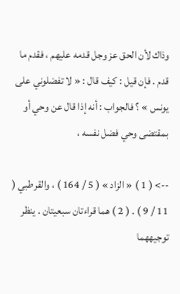وذاك لأن الحق عز وجل قدمه عليهم ، فقدم ما قدم . فإن قيل : كيف قال : « لا تفضلوني على يونس » ؟ فالجواب : أنه إذا قال عن وحي أو بمقتضى وحي فضل نفسه ،

--> ( 1 ) « الزاد » ( 5 / 164 ) ، والقرطبي ( 11 / 9 ) . ( 2 ) هما قراءتان سبعيتان . ينظر توجيههما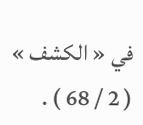في « الكشف » ( 2 / 68 ) .